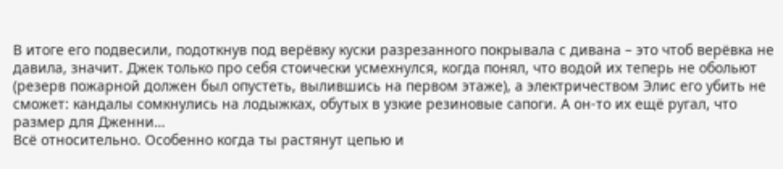В итоге его подвесили, подоткнув под верёвку куски разрезанного покрывала с дивана – это чтоб верёвка не давила, значит. Джек только про себя стоически усмехнулся, когда понял, что водой их теперь не обольют (резерв пожарной должен был опустеть, вылившись на первом этаже), а электричеством Элис его убить не сможет: кандалы сомкнулись на лодыжках, обутых в узкие резиновые сапоги. А он-то их ещё ругал, что размер для Дженни…
Всё относительно. Особенно когда ты растянут цепью и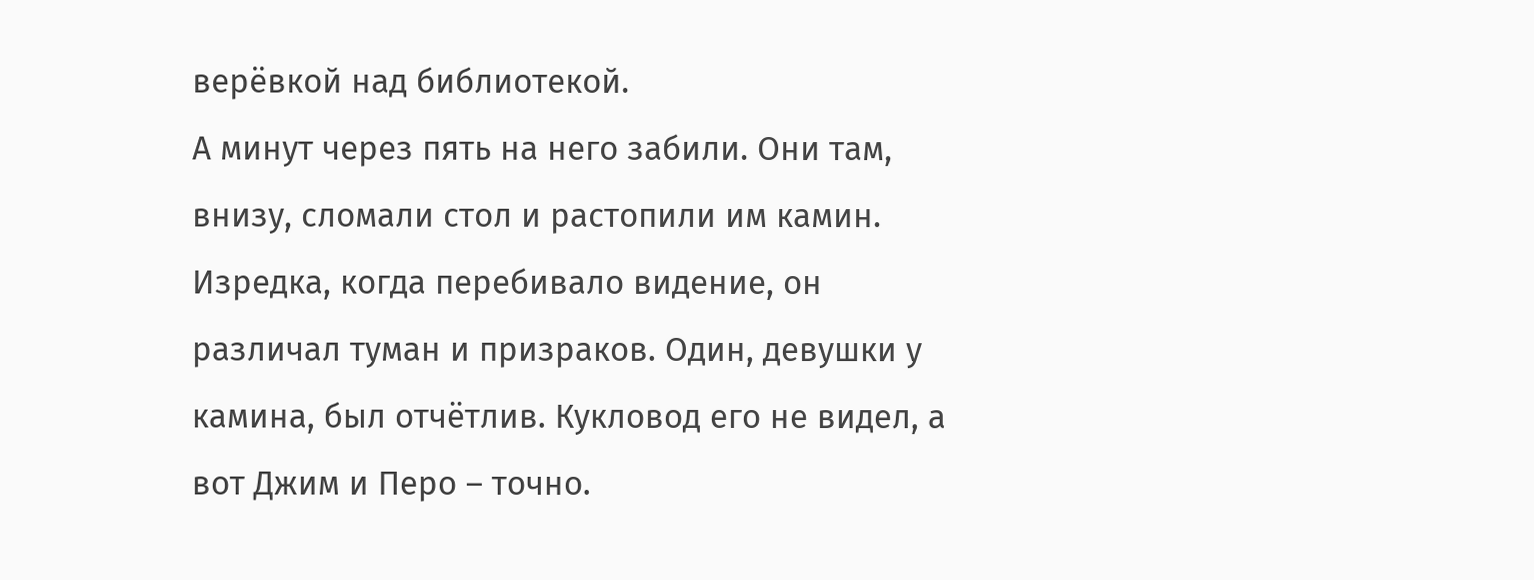верёвкой над библиотекой.
А минут через пять на него забили. Они там, внизу, сломали стол и растопили им камин. Изредка, когда перебивало видение, он различал туман и призраков. Один, девушки у камина, был отчётлив. Кукловод его не видел, а вот Джим и Перо – точно.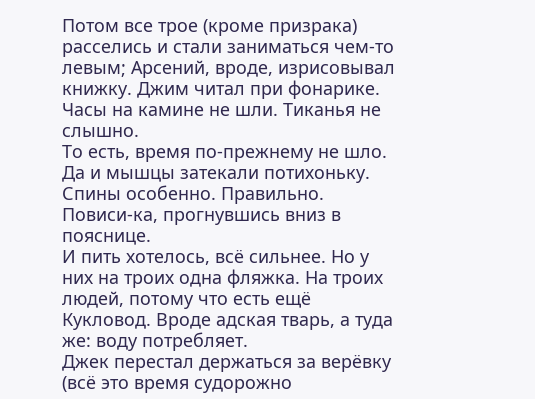Потом все трое (кроме призрака) расселись и стали заниматься чем-то левым; Арсений, вроде, изрисовывал книжку. Джим читал при фонарике. Часы на камине не шли. Тиканья не слышно.
То есть, время по-прежнему не шло. Да и мышцы затекали потихоньку. Спины особенно. Правильно. Повиси-ка, прогнувшись вниз в пояснице.
И пить хотелось, всё сильнее. Но у них на троих одна фляжка. На троих людей, потому что есть ещё Кукловод. Вроде адская тварь, а туда же: воду потребляет.
Джек перестал держаться за верёвку (всё это время судорожно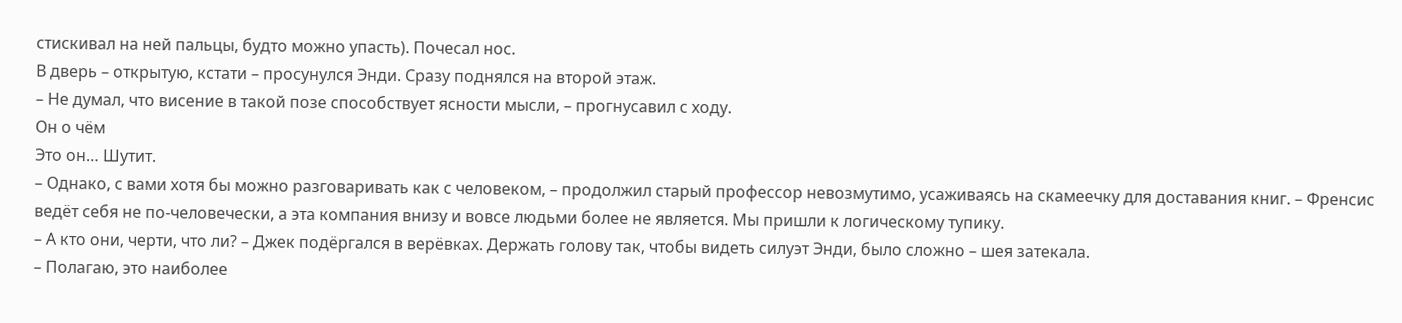стискивал на ней пальцы, будто можно упасть). Почесал нос.
В дверь – открытую, кстати – просунулся Энди. Сразу поднялся на второй этаж.
– Не думал, что висение в такой позе способствует ясности мысли, – прогнусавил с ходу.
Он о чём
Это он… Шутит.
– Однако, с вами хотя бы можно разговаривать как с человеком, – продолжил старый профессор невозмутимо, усаживаясь на скамеечку для доставания книг. – Френсис ведёт себя не по-человечески, а эта компания внизу и вовсе людьми более не является. Мы пришли к логическому тупику.
– А кто они, черти, что ли? – Джек подёргался в верёвках. Держать голову так, чтобы видеть силуэт Энди, было сложно – шея затекала.
– Полагаю, это наиболее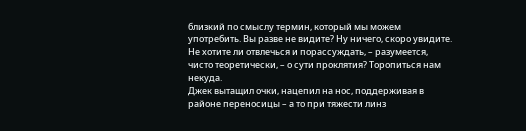близкий по смыслу термин, который мы можем употребить. Вы разве не видите? Ну ничего, скоро увидите. Не хотите ли отвлечься и порассуждать, – разумеется, чисто теоретически, – о сути проклятия? Торопиться нам некуда.
Джек вытащил очки, нацепил на нос, поддерживая в районе переносицы – а то при тяжести линз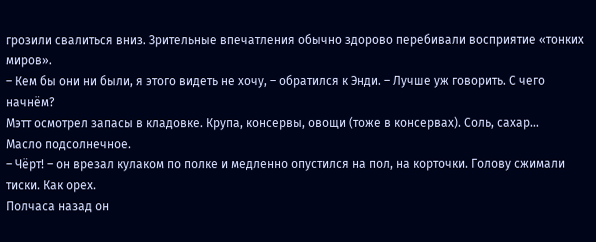грозили свалиться вниз. Зрительные впечатления обычно здорово перебивали восприятие «тонких миров».
– Кем бы они ни были, я этого видеть не хочу, – обратился к Энди. – Лучше уж говорить. С чего начнём?
Мэтт осмотрел запасы в кладовке. Крупа, консервы, овощи (тоже в консервах). Соль, сахар…
Масло подсолнечное.
– Чёрт! – он врезал кулаком по полке и медленно опустился на пол, на корточки. Голову сжимали тиски. Как орех.
Полчаса назад он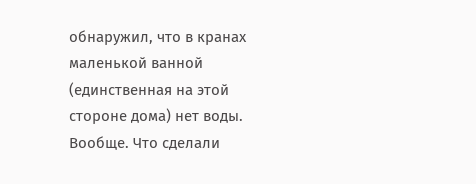обнаружил, что в кранах маленькой ванной (единственная на этой стороне дома) нет воды. Вообще. Что сделали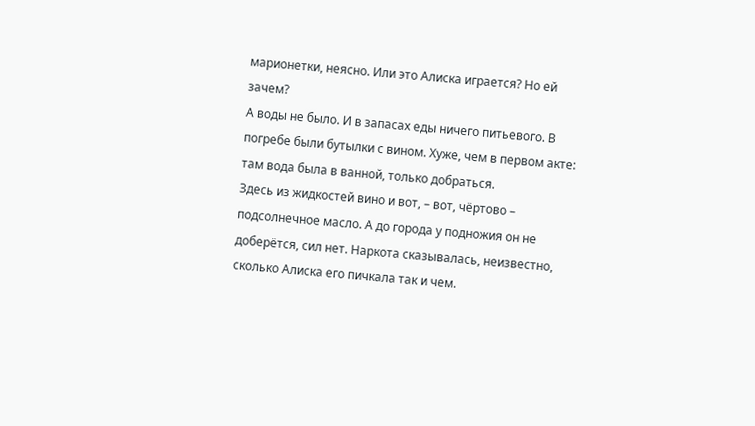марионетки, неясно. Или это Алиска играется? Но ей зачем?
А воды не было. И в запасах еды ничего питьевого. В погребе были бутылки с вином. Хуже, чем в первом акте: там вода была в ванной, только добраться.
Здесь из жидкостей вино и вот, – вот, чёртово – подсолнечное масло. А до города у подножия он не доберётся, сил нет. Наркота сказывалась, неизвестно, сколько Алиска его пичкала так и чем.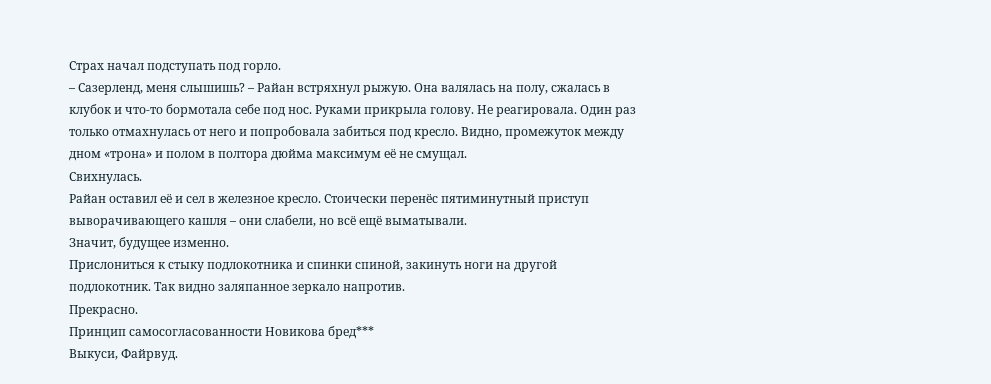Страх начал подступать под горло.
– Сазерленд, меня слышишь? – Райан встряхнул рыжую. Она валялась на полу, сжалась в клубок и что-то бормотала себе под нос. Руками прикрыла голову. Не реагировала. Один раз только отмахнулась от него и попробовала забиться под кресло. Видно, промежуток между дном «трона» и полом в полтора дюйма максимум её не смущал.
Свихнулась.
Райан оставил её и сел в железное кресло. Стоически перенёс пятиминутный приступ выворачивающего кашля – они слабели, но всё ещё выматывали.
Значит, будущее изменно.
Прислониться к стыку подлокотника и спинки спиной, закинуть ноги на другой подлокотник. Так видно заляпанное зеркало напротив.
Прекрасно.
Принцип самосогласованности Новикова бред***
Выкуси, Файрвуд.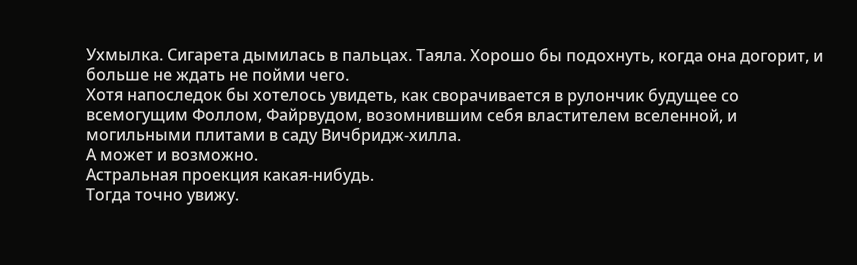Ухмылка. Сигарета дымилась в пальцах. Таяла. Хорошо бы подохнуть, когда она догорит, и больше не ждать не пойми чего.
Хотя напоследок бы хотелось увидеть, как сворачивается в рулончик будущее со всемогущим Фоллом, Файрвудом, возомнившим себя властителем вселенной, и могильными плитами в саду Вичбридж-хилла.
А может и возможно.
Астральная проекция какая-нибудь.
Тогда точно увижу.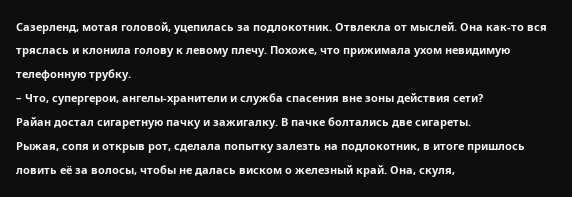Сазерленд, мотая головой, уцепилась за подлокотник. Отвлекла от мыслей. Она как-то вся тряслась и клонила голову к левому плечу. Похоже, что прижимала ухом невидимую телефонную трубку.
– Что, супергерои, ангелы-хранители и служба спасения вне зоны действия сети?
Райан достал сигаретную пачку и зажигалку. В пачке болтались две сигареты.
Рыжая, сопя и открыв рот, сделала попытку залезть на подлокотник, в итоге пришлось ловить её за волосы, чтобы не далась виском о железный край. Она, скуля,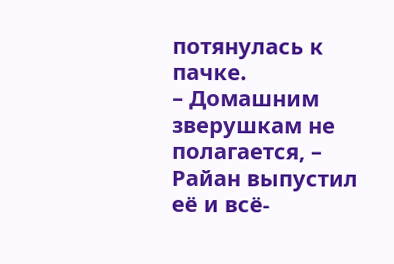потянулась к пачке.
– Домашним зверушкам не полагается, – Райан выпустил её и всё-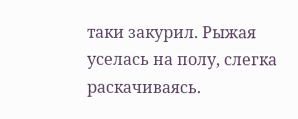таки закурил. Рыжая уселась на полу, слегка раскачиваясь.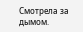Смотрела за дымом.